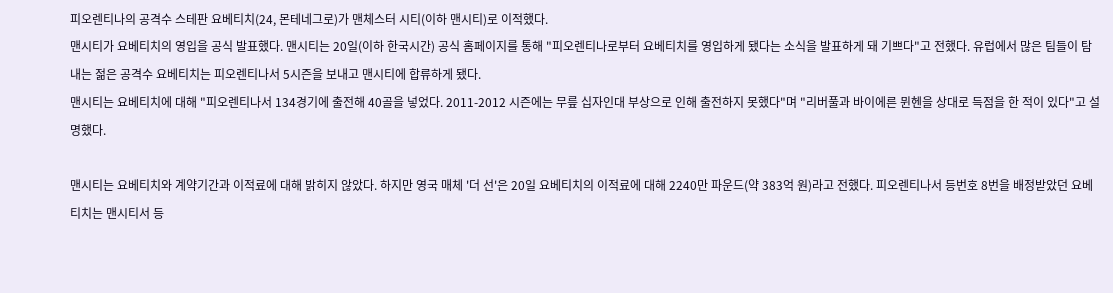피오렌티나의 공격수 스테판 요베티치(24, 몬테네그로)가 맨체스터 시티(이하 맨시티)로 이적했다.
맨시티가 요베티치의 영입을 공식 발표했다. 맨시티는 20일(이하 한국시간) 공식 홈페이지를 통해 "피오렌티나로부터 요베티치를 영입하게 됐다는 소식을 발표하게 돼 기쁘다"고 전했다. 유럽에서 많은 팀들이 탐내는 젊은 공격수 요베티치는 피오렌티나서 5시즌을 보내고 맨시티에 합류하게 됐다.
맨시티는 요베티치에 대해 "피오렌티나서 134경기에 출전해 40골을 넣었다. 2011-2012 시즌에는 무릎 십자인대 부상으로 인해 출전하지 못했다"며 "리버풀과 바이에른 뮌헨을 상대로 득점을 한 적이 있다"고 설명했다.

맨시티는 요베티치와 계약기간과 이적료에 대해 밝히지 않았다. 하지만 영국 매체 '더 선'은 20일 요베티치의 이적료에 대해 2240만 파운드(약 383억 원)라고 전했다. 피오렌티나서 등번호 8번을 배정받았던 요베티치는 맨시티서 등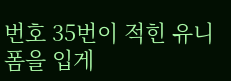번호 35번이 적힌 유니폼을 입게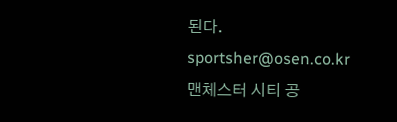된다.
sportsher@osen.co.kr
맨체스터 시티 공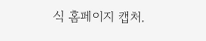식 홈페이지 캡처.